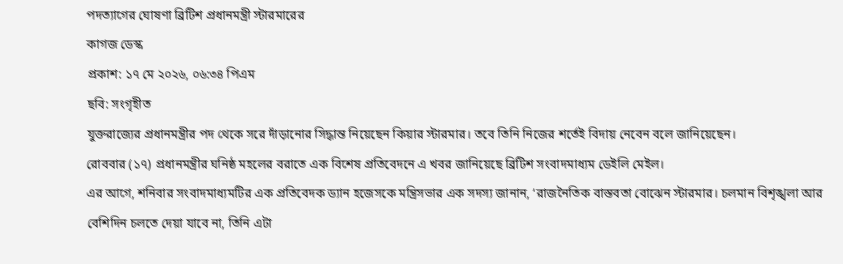পদত্যাগের ঘোষণা ব্রিটিশ প্রধানমন্ত্রী স্টারমারের
কাগজ ডেস্ক
প্রকাশ: ১৭ মে ২০২৬, ০৬:৩৪ পিএম
ছবি: সংগৃহীত
যুক্তরাজ্যের প্রধানমন্ত্রীর পদ থেকে সরে দাঁড়ানোর সিদ্ধান্ত নিয়েছেন কিয়ার স্টারমার। তবে তিনি নিজের শর্তেই বিদায় নেবেন বলে জানিয়েছেন।
রোববার (১৭) প্রধানমন্ত্রীর ঘনিষ্ঠ মহলের বরাতে এক বিশেষ প্রতিবেদনে এ খবর জানিয়েছে ব্রিটিশ সংবাদমাধ্যম ডেইলি মেইল।
এর আগে, শনিবার সংবাদমাধ্যমটির এক প্রতিবেদক ড্যান হজেসকে মন্ত্রিসভার এক সদস্য জানান, ‘রাজনৈতিক বাস্তবতা বোঝেন স্টারমার। চলমান বিশৃঙ্খলা আর বেশিদিন চলতে দেয়া যাবে না, তিনি এটা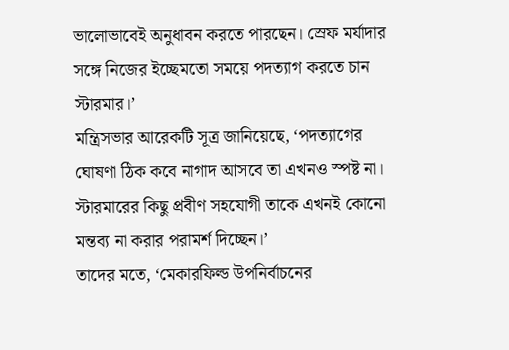ভালোভাবেই অনুধাবন করতে পারছেন। স্রেফ মর্যাদার সঙ্গে নিজের ইচ্ছেমতো সময়ে পদত্যাগ করতে চান স্টারমার।’
মন্ত্রিসভার আরেকটি সূত্র জানিয়েছে, ‘পদত্যাগের ঘোষণা ঠিক কবে নাগাদ আসবে তা এখনও স্পষ্ট না। স্টারমারের কিছু প্রবীণ সহযোগী তাকে এখনই কোনো মন্তব্য না করার পরামর্শ দিচ্ছেন।’
তাদের মতে, ‘মেকারফিল্ড উপনির্বাচনের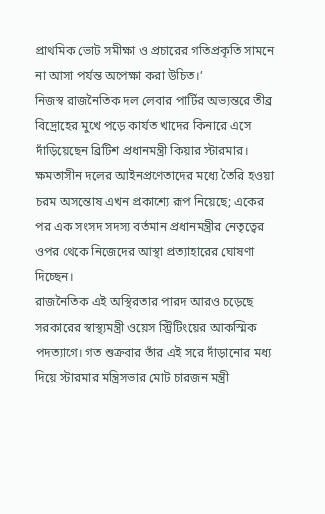প্রাথমিক ভোট সমীক্ষা ও প্রচারের গতিপ্রকৃতি সামনে না আসা পর্যন্ত অপেক্ষা করা উচিত।’
নিজস্ব রাজনৈতিক দল লেবার পার্টির অভ্যন্তরে তীব্র বিদ্রোহের মুখে পড়ে কার্যত খাদের কিনারে এসে দাঁড়িয়েছেন ব্রিটিশ প্রধানমন্ত্রী কিয়ার স্টারমার। ক্ষমতাসীন দলের আইনপ্রণেতাদের মধ্যে তৈরি হওয়া চরম অসন্তোষ এখন প্রকাশ্যে রূপ নিয়েছে; একের পর এক সংসদ সদস্য বর্তমান প্রধানমন্ত্রীর নেতৃত্বের ওপর থেকে নিজেদের আস্থা প্রত্যাহারের ঘোষণা দিচ্ছেন।
রাজনৈতিক এই অস্থিরতার পারদ আরও চড়েছে সরকারের স্বাস্থ্যমন্ত্রী ওয়েস স্ট্রিটিংয়ের আকস্মিক পদত্যাগে। গত শুক্রবার তাঁর এই সরে দাঁড়ানোর মধ্য দিয়ে স্টারমার মন্ত্রিসভার মোট চারজন মন্ত্রী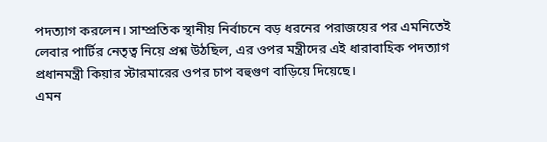পদত্যাগ করলেন। সাম্প্রতিক স্থানীয় নির্বাচনে বড় ধরনের পরাজয়ের পর এমনিতেই লেবার পার্টির নেতৃত্ব নিয়ে প্রশ্ন উঠছিল, এর ওপর মন্ত্রীদের এই ধারাবাহিক পদত্যাগ প্রধানমন্ত্রী কিয়ার স্টারমারের ওপর চাপ বহুগুণ বাড়িয়ে দিয়েছে।
এমন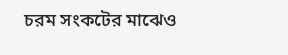চরম সংকটের মাঝেও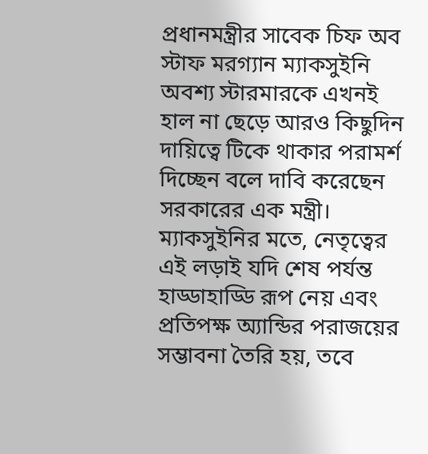প্রধানমন্ত্রীর সাবেক চিফ অব স্টাফ মরগ্যান ম্যাকসুইনি অবশ্য স্টারমারকে এখনই হাল না ছেড়ে আরও কিছুদিন দায়িত্বে টিকে থাকার পরামর্শ দিচ্ছেন বলে দাবি করেছেন সরকারের এক মন্ত্রী। ম্যাকসুইনির মতে, নেতৃত্বের এই লড়াই যদি শেষ পর্যন্ত হাড্ডাহাড্ডি রূপ নেয় এবং প্রতিপক্ষ অ্যান্ডির পরাজয়ের সম্ভাবনা তৈরি হয়, তবে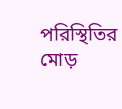পরিস্থিতির মোড়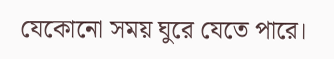যেকোনো সময় ঘুরে যেতে পারে।